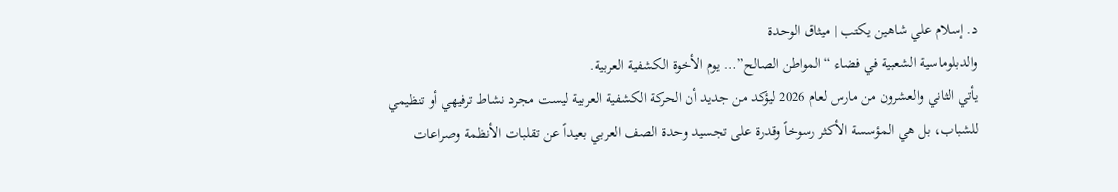د. إسلام علي شاهين يكتب | ميثاق الوحدة
والدبلوماسية الشعبية في فضاء “المواطن الصالح”… يوم الأخوة الكشفية العربية.
يأتي الثاني والعشرون من مارس لعام 2026 ليؤكد من جديد أن الحركة الكشفية العربية ليست مجرد نشاط ترفيهي أو تنظيمي للشباب، بل هي المؤسسة الأكثر رسوخاً وقدرة على تجسيد وحدة الصف العربي بعيداً عن تقلبات الأنظمة وصراعات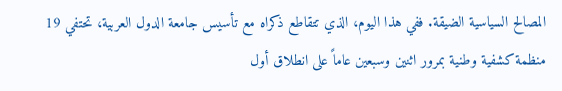المصالح السياسية الضيقة. ففي هذا اليوم، الذي تتقاطع ذكراه مع تأسيس جامعة الدول العربية، تحتفي 19 منظمة كشفية وطنية بمرور اثنين وسبعين عاماً على انطلاق أول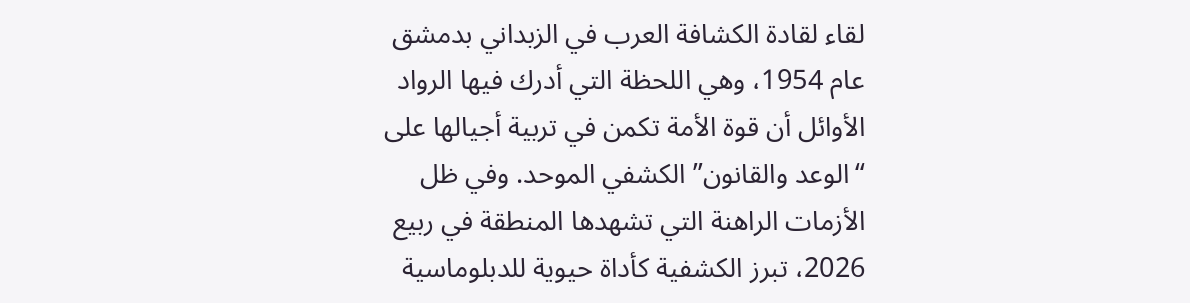لقاء لقادة الكشافة العرب في الزبداني بدمشق عام 1954، وهي اللحظة التي أدرك فيها الرواد الأوائل أن قوة الأمة تكمن في تربية أجيالها على “الوعد والقانون” الكشفي الموحد. وفي ظل الأزمات الراهنة التي تشهدها المنطقة في ربيع 2026، تبرز الكشفية كأداة حيوية للدبلوماسية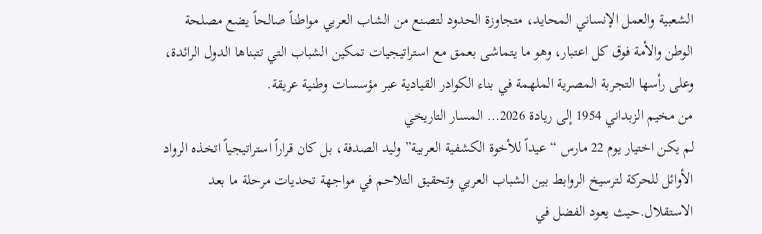الشعبية والعمل الإنساني المحايد، متجاوزة الحدود لتصنع من الشاب العربي مواطناً صالحاً يضع مصلحة الوطن والأمة فوق كل اعتبار، وهو ما يتماشى بعمق مع استراتيجيات تمكين الشباب التي تتبناها الدول الرائدة، وعلى رأسها التجربة المصرية الملهمة في بناء الكوادر القيادية عبر مؤسسات وطنية عريقة.
من مخيم الزبداني 1954 إلى ريادة 2026… المسار التاريخي
لم يكن اختيار يوم 22 مارس “عيداً للأخوة الكشفية العربية” وليد الصدفة، بل كان قراراً استراتيجياً اتخذه الرواد الأوائل للحركة لترسيخ الروابط بين الشباب العربي وتحقيق التلاحم في مواجهة تحديات مرحلة ما بعد الاستقلال.حيث يعود الفضل في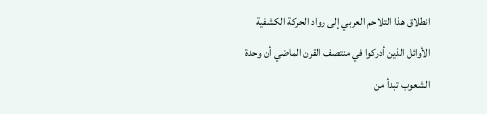انطلاق هذا التلاحم العربي إلى رواد الحركة الكشفية الأوائل الذين أدركوا في منتصف القرن الماضي أن وحدة الشعوب تبدأ من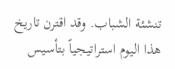تنشئة الشباب. وقد اقترن تاريخ هذا اليوم استراتيجياً بتأسيس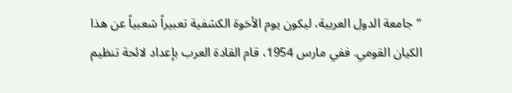“جامعة الدول العربية، ليكون يوم الأخوة الكشفية تعبيراً شعبياً عن هذا الكيان القومي. ففي مارس 1954، قام القادة العرب بإعداد لائحة تنظيم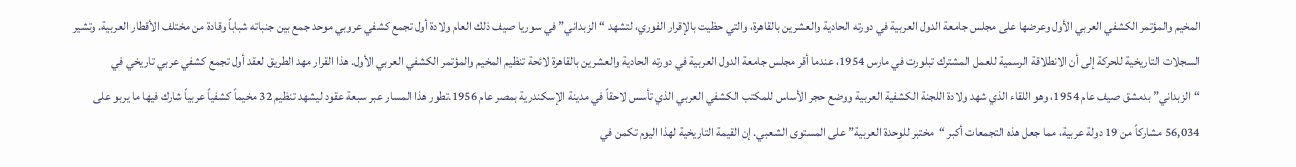المخيم والمؤتمر الكشفي العربي الأول وعرضها على مجلس جامعة الدول العربية في دورته الحادية والعشرين بالقاهرة، والتي حظيت بالإقرار الفوري، لتشهد “الزبداني” في سوريا صيف ذلك العام ولادة أول تجمع كشفي عروبي موحد جمع بين جنباته شباباً وقادة من مختلف الأقطار العربية. وتشير السجلات التاريخية للحركة إلى أن الانطلاقة الرسمية للعمل المشترك تبلورت في مارس 1954، عندما أقر مجلس جامعة الدول العربية في دورته الحادية والعشرين بالقاهرة لائحة تنظيم المخيم والمؤتمر الكشفي العربي الأول. هذا القرار مهد الطريق لعقد أول تجمع كشفي عربي تاريخي في “الزبداني” بدمشق صيف عام 1954، وهو اللقاء الذي شهد ولادة اللجنة الكشفية العربية ووضع حجر الأساس للمكتب الكشفي العربي الذي تأسس لاحقاً في مدينة الإسكندرية بمصر عام 1956.تطور هذا المسار عبر سبعة عقود ليشهد تنظيم 32 مخيماً كشفياً عربياً شارك فيها ما يربو على 56,034 مشاركاً من 19 دولة عربية، مما جعل هذه التجمعات أكبر “مختبر للوحدة العربية” على المستوى الشعبي. إن القيمة التاريخية لهذا اليوم تكمن في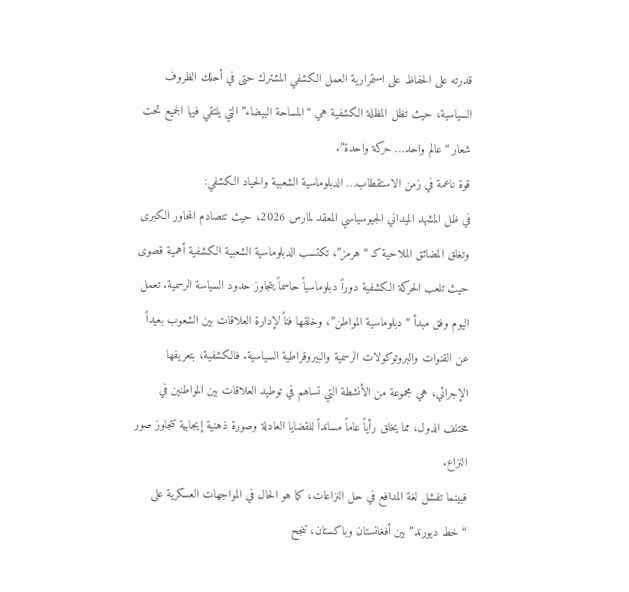قدرته على الحفاظ على استمرارية العمل الكشفي المشترك حتى في أحلك الظروف السياسية، حيث تظل المظلة الكشفية هي “المساحة البيضاء” التي يلتقي فيها الجميع تحت شعار “عالم واحد… حركة واحدة”.
قوة ناعمة في زمن الاستقطاب… الدبلوماسية الشعبية والحياد الكشفي:
في ظل المشهد الميداني الجيوسياسي المعقد لمارس 2026، حيث تتصادم المحاور الكبرى وتغلق المضائق الملاحية كـ “هرمز”، تكتسب الدبلوماسية الشعبية الكشفية أهمية قصوى حيث تلعب الحركة الكشفية دوراً دبلوماسياً حاسماً يتجاوز حدود السياسة الرسمية. تعمل اليوم وفق مبدأ “دبلوماسية المواطن”، وخلقها فناً لإدارة العلاقات بين الشعوب بعيداً عن القنوات والبروتوكولات الرسمية والبيروقراطية السياسية. فالكشفية، بتعريفها الإجرائي، هي مجموعة من الأنشطة التي تساهم في توطيد العلاقات بين المواطنين في مختلف الدول، مما يخلق رأياً عاماً مسانداً للقضايا العادلة وصورة ذهنية إيجابية تتجاوز صور النزاع.
فبينما تفشل لغة المدافع في حل النزاعات، كما هو الحال في المواجهات العسكرية على “خط ديورند” بين أفغانستان وباكستان، تنجح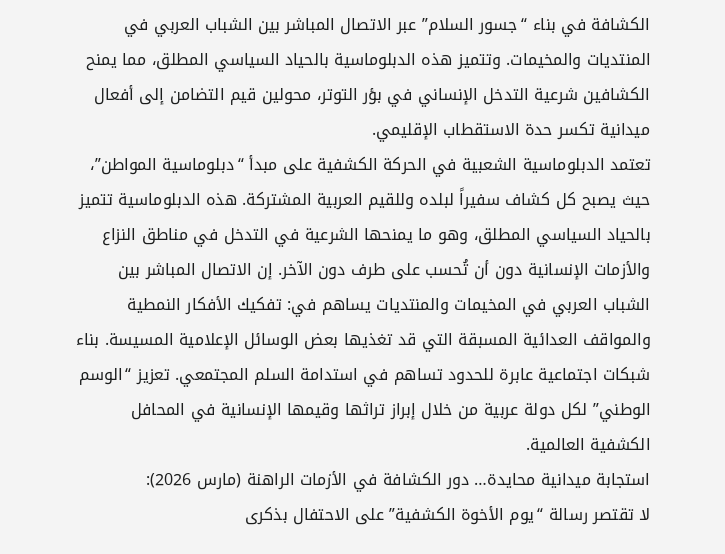الكشافة في بناء “جسور السلام” عبر الاتصال المباشر بين الشباب العربي في المنتديات والمخيمات. وتتميز هذه الدبلوماسية بالحياد السياسي المطلق، مما يمنح الكشافين شرعية التدخل الإنساني في بؤر التوتر، محولين قيم التضامن إلى أفعال ميدانية تكسر حدة الاستقطاب الإقليمي.
تعتمد الدبلوماسية الشعبية في الحركة الكشفية على مبدأ “دبلوماسية المواطن”، حيث يصبح كل كشاف سفيراً لبلده وللقيم العربية المشتركة. هذه الدبلوماسية تتميز بالحياد السياسي المطلق، وهو ما يمنحها الشرعية في التدخل في مناطق النزاع والأزمات الإنسانية دون أن تُحسب على طرف دون الآخر. إن الاتصال المباشر بين الشباب العربي في المخيمات والمنتديات يساهم في: تفكيك الأفكار النمطية والمواقف العدائية المسبقة التي قد تغذيها بعض الوسائل الإعلامية المسيسة. بناء شبكات اجتماعية عابرة للحدود تساهم في استدامة السلم المجتمعي. تعزيز “الوسم الوطني” لكل دولة عربية من خلال إبراز تراثها وقيمها الإنسانية في المحافل الكشفية العالمية.
استجابة ميدانية محايدة… دور الكشافة في الأزمات الراهنة (مارس 2026):
لا تقتصر رسالة “يوم الأخوة الكشفية” على الاحتفال بذكرى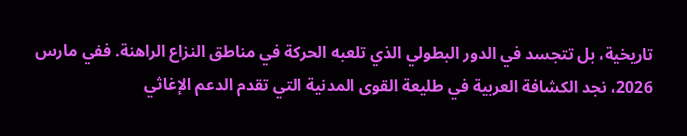تاريخية، بل تتجسد في الدور البطولي الذي تلعبه الحركة في مناطق النزاع الراهنة. ففي مارس 2026، نجد الكشافة العربية في طليعة القوى المدنية التي تقدم الدعم الإغاثي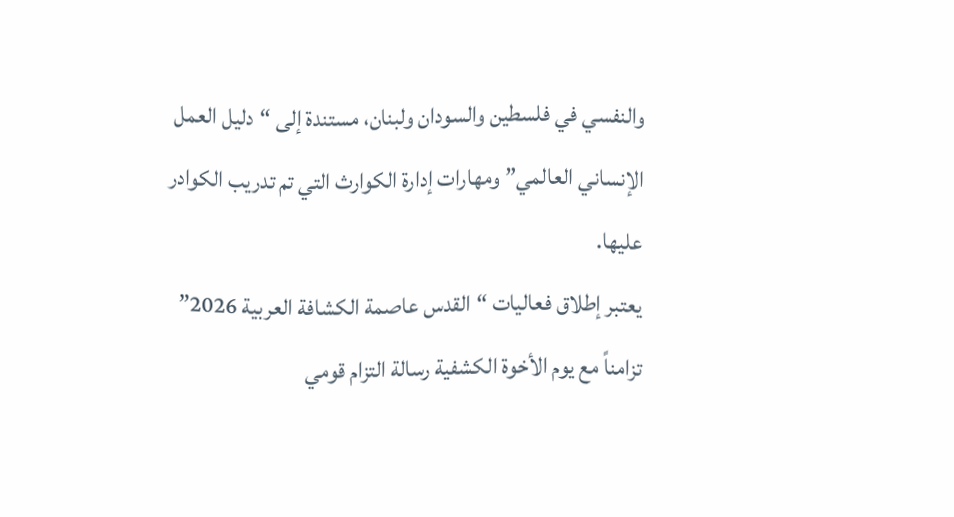والنفسي في فلسطين والسودان ولبنان، مستندة إلى “دليل العمل الإنساني العالمي” ومهارات إدارة الكوارث التي تم تدريب الكوادر عليها.
يعتبر إطلاق فعاليات “القدس عاصمة الكشافة العربية 2026” تزامناً مع يوم الأخوة الكشفية رسالة التزام قومي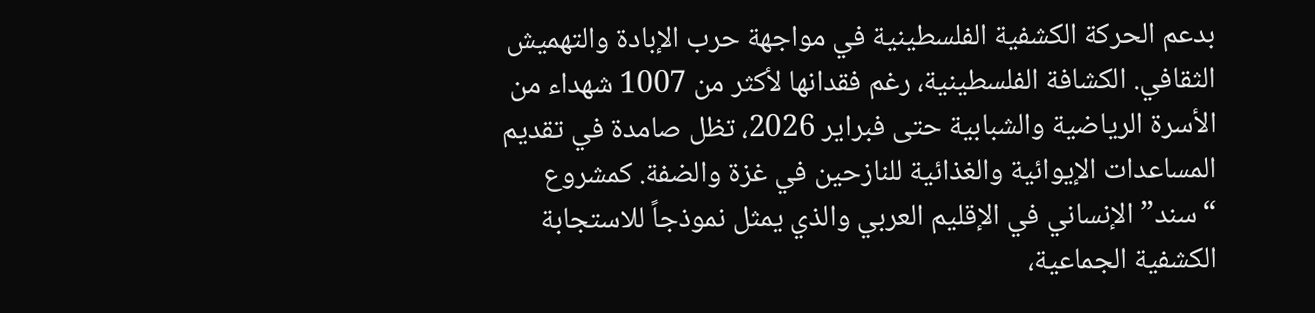بدعم الحركة الكشفية الفلسطينية في مواجهة حرب الإبادة والتهميش الثقافي. الكشافة الفلسطينية، رغم فقدانها لأكثر من 1007 شهداء من الأسرة الرياضية والشبابية حتى فبراير 2026، تظل صامدة في تقديم المساعدات الإيوائية والغذائية للنازحين في غزة والضفة. كمشروع “سند” الإنساني في الإقليم العربي والذي يمثل نموذجاً للاستجابة الكشفية الجماعية،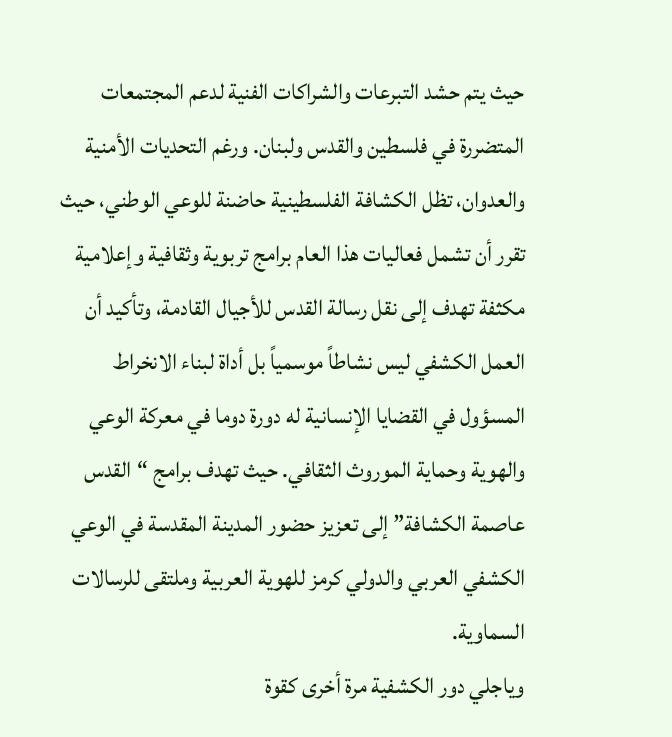حيث يتم حشد التبرعات والشراكات الفنية لدعم المجتمعات المتضررة في فلسطين والقدس ولبنان. ورغم التحديات الأمنية والعدوان، تظل الكشافة الفلسطينية حاضنة للوعي الوطني، حيث تقرر أن تشمل فعاليات هذا العام برامج تربوية وثقافية وإعلامية مكثفة تهدف إلى نقل رسالة القدس للأجيال القادمة، وتأكيد أن العمل الكشفي ليس نشاطاً موسمياً بل أداة لبناء الانخراط المسؤول في القضايا الإنسانية له دورة دوما في معركة الوعي والهوية وحماية الموروث الثقافي. حيث تهدف برامج “القدس عاصمة الكشافة” إلى تعزيز حضور المدينة المقدسة في الوعي الكشفي العربي والدولي كرمز للهوية العربية وملتقى للرسالات السماوية.
وياجلي دور الكشفية مرة أخرى كقوة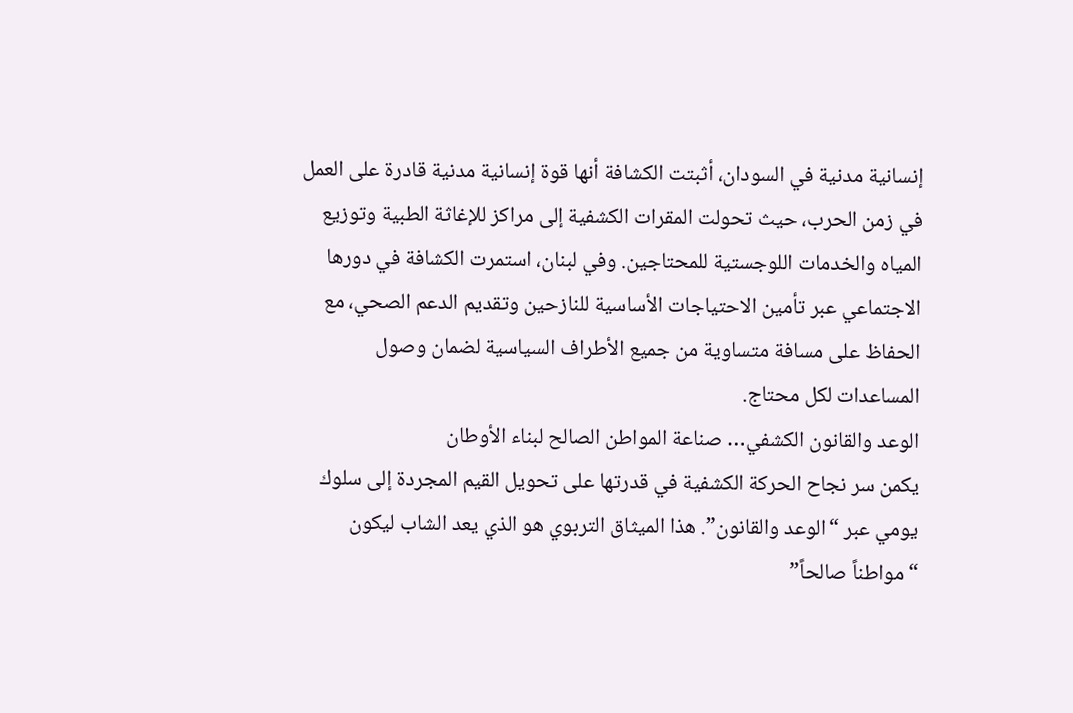إنسانية مدنية في السودان، أثبتت الكشافة أنها قوة إنسانية مدنية قادرة على العمل في زمن الحرب، حيث تحولت المقرات الكشفية إلى مراكز للإغاثة الطبية وتوزيع المياه والخدمات اللوجستية للمحتاجين. وفي لبنان، استمرت الكشافة في دورها الاجتماعي عبر تأمين الاحتياجات الأساسية للنازحين وتقديم الدعم الصحي، مع الحفاظ على مسافة متساوية من جميع الأطراف السياسية لضمان وصول المساعدات لكل محتاج.
الوعد والقانون الكشفي… صناعة المواطن الصالح لبناء الأوطان
يكمن سر نجاح الحركة الكشفية في قدرتها على تحويل القيم المجردة إلى سلوك يومي عبر “الوعد والقانون”. هذا الميثاق التربوي هو الذي يعد الشاب ليكون “مواطناً صالحاً”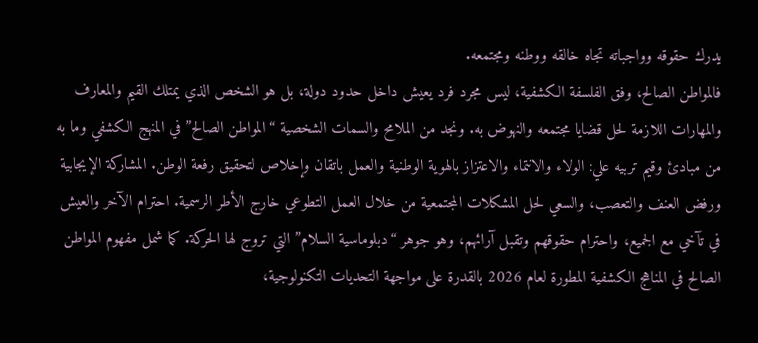يدرك حقوقه وواجباته تجاه خالقه ووطنه ومجتمعه.
فالمواطن الصالح، وفق الفلسفة الكشفية، ليس مجرد فرد يعيش داخل حدود دولة، بل هو الشخص الذي يمتلك القيم والمعارف والمهارات اللازمة لحل قضايا مجتمعه والنهوض به. ونجد من الملامح والسمات الشخصية “المواطن الصالح” في المنهج الكشفي وما به من مبادئ وقيم تربيه علي: الولاء والانتماء والاعتزاز بالهوية الوطنية والعمل باتقان وإخلاص لتحقيق رفعة الوطن. المشاركة الإيجابية ورفض العنف والتعصب، والسعي لحل المشكلات المجتمعية من خلال العمل التطوعي خارج الأطر الرسمية. احترام الآخر والعيش في تآخي مع الجميع، واحترام حقوقهم وتقبل آرائهم، وهو جوهر “دبلوماسية السلام” التي تروج لها الحركة. كما شمل مفهوم المواطن الصالح في المناهج الكشفية المطورة لعام 2026 بالقدرة على مواجهة التحديات التكنولوجية،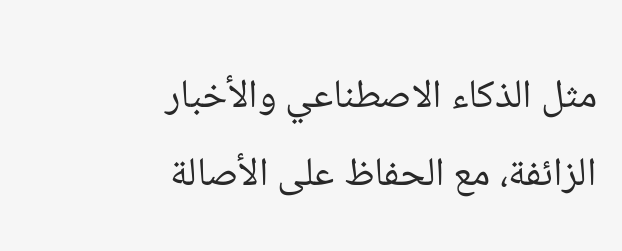مثل الذكاء الاصطناعي والأخبار الزائفة، مع الحفاظ على الأصالة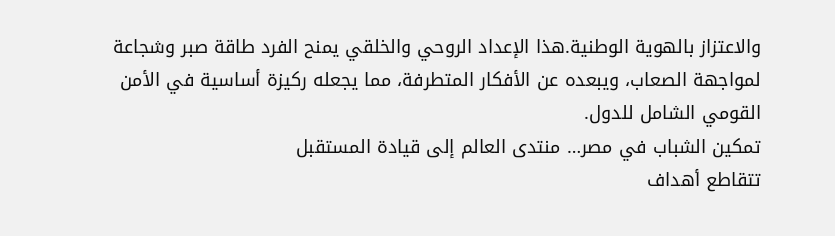والاعتزاز بالهوية الوطنية.هذا الإعداد الروحي والخلقي يمنح الفرد طاقة صبر وشجاعة لمواجهة الصعاب، ويبعده عن الأفكار المتطرفة، مما يجعله ركيزة أساسية في الأمن القومي الشامل للدول.
تمكين الشباب في مصر… منتدى العالم إلى قيادة المستقبل
تتقاطع أهداف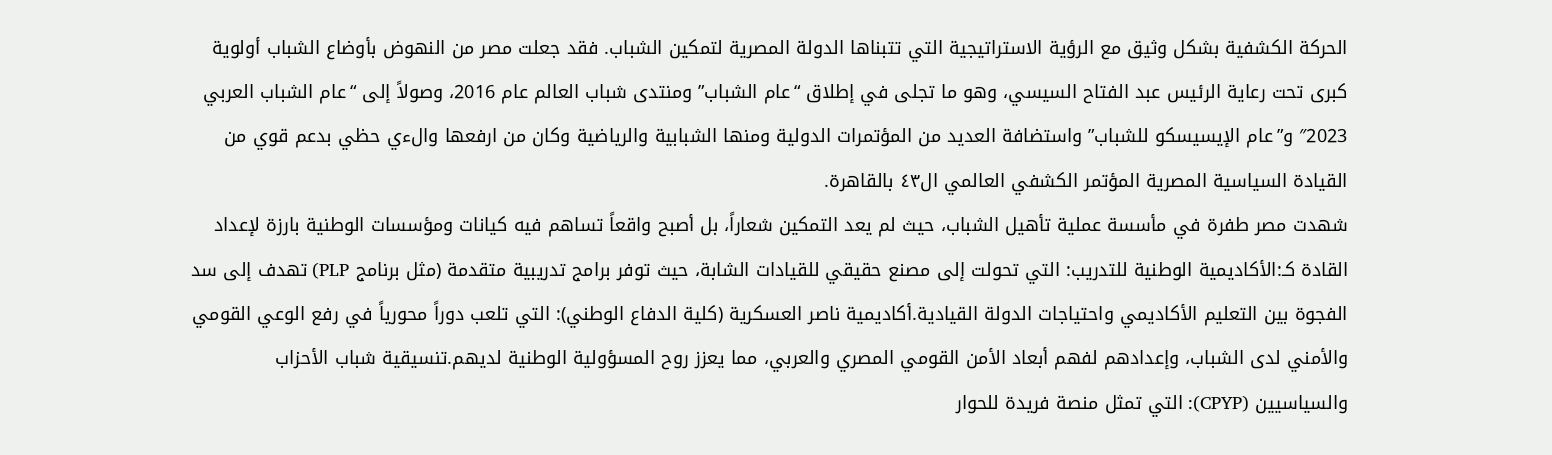الحركة الكشفية بشكل وثيق مع الرؤية الاستراتيجية التي تتبناها الدولة المصرية لتمكين الشباب. فقد جعلت مصر من النهوض بأوضاع الشباب أولوية كبرى تحت رعاية الرئيس عبد الفتاح السيسي، وهو ما تجلى في إطلاق “عام الشباب” ومنتدى شباب العالم عام 2016، وصولاً إلى “عام الشباب العربي 2023″ و”عام الإيسيسكو للشباب” واستضافة العديد من المؤتمرات الدولية ومنها الشبابية والرياضية وكان من ارفعها والءي حظي بدعم قوي من القيادة السياسية المصرية المؤتمر الكشفي العالمي ال٤٣ بالقاهرة.
شهدت مصر طفرة في مأسسة عملية تأهيل الشباب، حيث لم يعد التمكين شعاراً، بل أصبح واقعاً تساهم فيه كيانات ومؤسسات الوطنية بارزة لإعداد القادة كـ:الأكاديمية الوطنية للتدريب: التي تحولت إلى مصنع حقيقي للقيادات الشابة، حيث توفر برامج تدريبية متقدمة (مثل برنامج PLP) تهدف إلى سد الفجوة بين التعليم الأكاديمي واحتياجات الدولة القيادية.أكاديمية ناصر العسكرية (كلية الدفاع الوطني): التي تلعب دوراً محورياً في رفع الوعي القومي والأمني لدى الشباب، وإعدادهم لفهم أبعاد الأمن القومي المصري والعربي، مما يعزز روح المسؤولية الوطنية لديهم.تنسيقية شباب الأحزاب والسياسيين (CPYP): التي تمثل منصة فريدة للحوار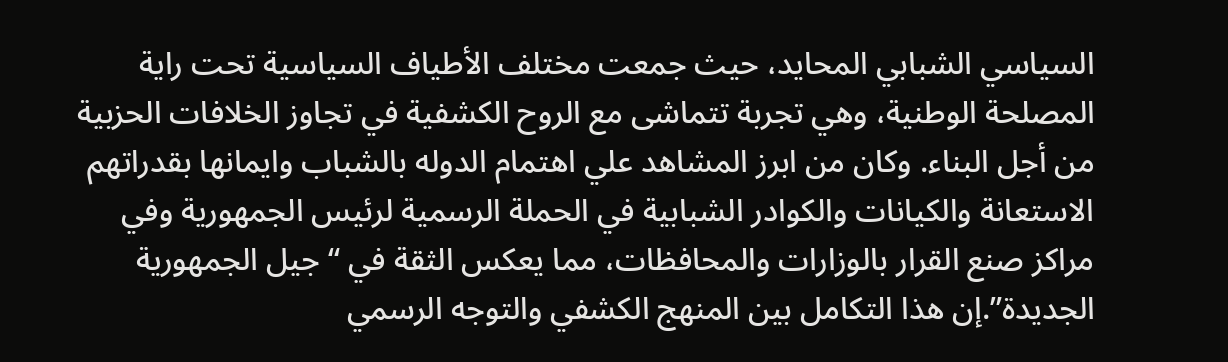السياسي الشبابي المحايد، حيث جمعت مختلف الأطياف السياسية تحت راية المصلحة الوطنية، وهي تجربة تتماشى مع الروح الكشفية في تجاوز الخلافات الحزبية من أجل البناء. وكان من ابرز المشاهد علي اهتمام الدوله بالشباب وايمانها بقدراتهم الاستعانة والكيانات والكوادر الشبابية في الحملة الرسمية لرئيس الجمهورية وفي مراكز صنع القرار بالوزارات والمحافظات، مما يعكس الثقة في “جيل الجمهورية الجديدة”.إن هذا التكامل بين المنهج الكشفي والتوجه الرسمي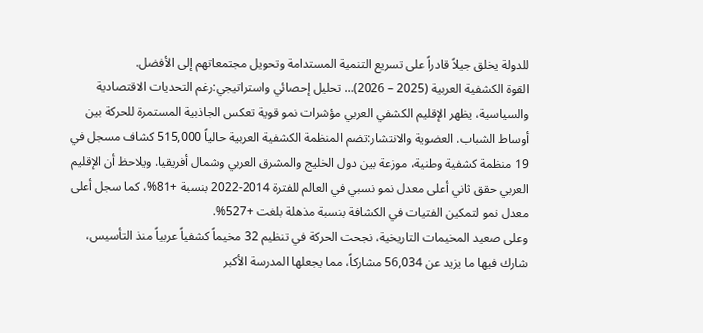للدولة يخلق جيلاً قادراً على تسريع التنمية المستدامة وتحويل مجتمعاتهم إلى الأفضل.
القوة الكشفية العربية (2025 – 2026)… تحليل إحصائي واستراتيجي:رغم التحديات الاقتصادية والسياسية، يظهر الإقليم الكشفي العربي مؤشرات نمو قوية تعكس الجاذبية المستمرة للحركة بين أوساط الشباب. العضوية والانتشار:تضم المنظمة الكشفية العربية حالياً 515,000 كشاف مسجل في 19 منظمة كشفية وطنية، موزعة بين دول الخليج والمشرق العربي وشمال أفريقيا. ويلاحظ أن الإقليم العربي حقق ثاني أعلى معدل نمو نسبي في العالم للفترة 2014-2022 بنسبة +81%، كما سجل أعلى معدل نمو لتمكين الفتيات في الكشافة بنسبة مذهلة بلغت +527%.
وعلى صعيد المخيمات التاريخية، نجحت الحركة في تنظيم 32 مخيماً كشفياً عربياً منذ التأسيس، شارك فيها ما يزيد عن 56,034 مشاركاً، مما يجعلها المدرسة الأكبر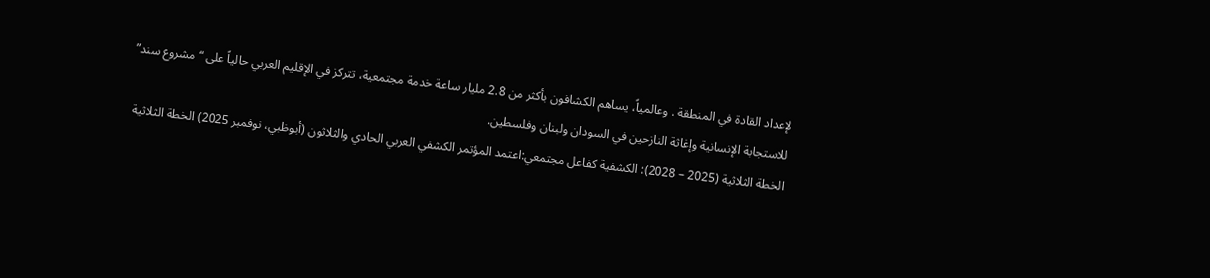لإعداد القادة في المنطقة . وعالمياً، يساهم الكشافون بأكثر من 2.8 مليار ساعة خدمة مجتمعية، تتركز في الإقليم العربي حالياً على “مشروع سند” للاستجابة الإنسانية وإغاثة النازحين في السودان ولبنان وفلسطين.
الخطة الثلاثية (2025 – 2028): الكشفية كفاعل مجتمعي:اعتمد المؤتمر الكشفي العربي الحادي والثلاثون (أبوظبي، نوفمبر 2025) الخطة الثلاثية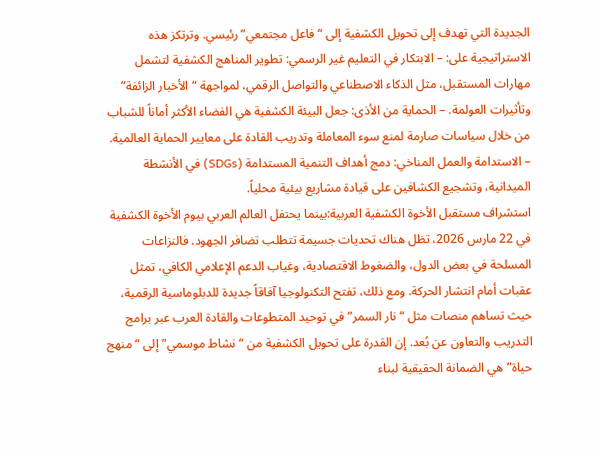الجديدة التي تهدف إلى تحويل الكشفية إلى “فاعل مجتمعي” رئيسي. وترتكز هذه الاستراتيجية على: – الابتكار في التعليم غير الرسمي: تطوير المناهج الكشفية لتشمل مهارات المستقبل، مثل الذكاء الاصطناعي والتواصل الرقمي، لمواجهة “الأخبار الزائفة” وتأثيرات العولمة. – الحماية من الأذى: جعل البيئة الكشفية هي الفضاء الأكثر أماناً للشباب من خلال سياسات صارمة لمنع سوء المعاملة وتدريب القادة على معايير الحماية العالمية. – الاستدامة والعمل المناخي: دمج أهداف التنمية المستدامة (SDGs) في الأنشطة الميدانية، وتشجيع الكشافين على قيادة مشاريع بيئية محلياً.
استشراف مستقبل الأخوة الكشفية العربية:بينما يحتفل العالم العربي بيوم الأخوة الكشفية في 22 مارس 2026، تظل هناك تحديات جسيمة تتطلب تضافر الجهود. فالنزاعات المسلحة في بعض الدول، والضغوط الاقتصادية، وغياب الدعم الإعلامي الكافي، تمثل عقبات أمام انتشار الحركة. ومع ذلك، تفتح التكنولوجيا آفاقاً جديدة للدبلوماسية الرقمية، حيث تساهم منصات مثل “نار السمر” في توحيد المتطوعات والقادة العرب عبر برامج التدريب والتعاون عن بُعد. إن القدرة على تحويل الكشفية من “نشاط موسمي” إلى “منهج حياة” هي الضمانة الحقيقية لبناء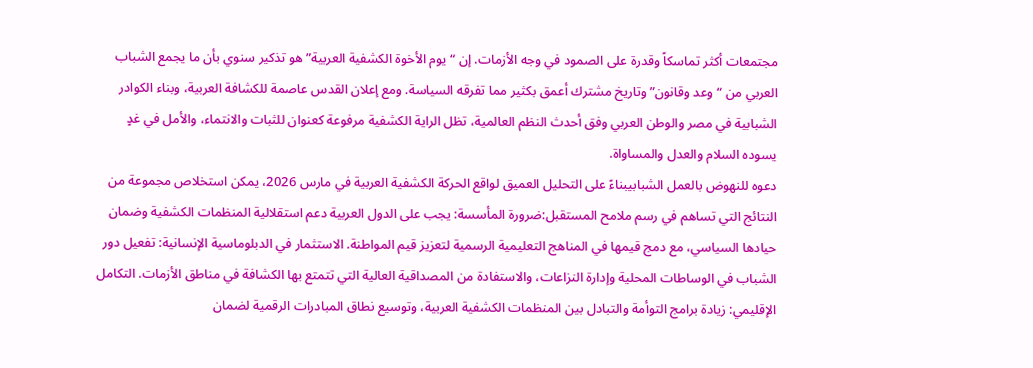مجتمعات أكثر تماسكاً وقدرة على الصمود في وجه الأزمات. إن “يوم الأخوة الكشفية العربية” هو تذكير سنوي بأن ما يجمع الشباب العربي من “وعد وقانون” وتاريخ مشترك أعمق بكثير مما تفرقه السياسة. ومع إعلان القدس عاصمة للكشافة العربية، وبناء الكوادر الشبابية في مصر والوطن العربي وفق أحدث النظم العالمية، تظل الراية الكشفية مرفوعة كعنوان للثبات والانتماء، والأمل في غدٍ يسوده السلام والعدل والمساواة.
دعوه للنهوض بالعمل الشبابيبناءً على التحليل العميق لواقع الحركة الكشفية العربية في مارس 2026، يمكن استخلاص مجموعة من النتائج التي تساهم في رسم ملامح المستقبل:ضرورة المأسسة: يجب على الدول العربية دعم استقلالية المنظمات الكشفية وضمان حيادها السياسي، مع دمج قيمها في المناهج التعليمية الرسمية لتعزيز قيم المواطنة. الاستثمار في الدبلوماسية الإنسانية: تفعيل دور الشباب في الوساطات المحلية وإدارة النزاعات، والاستفادة من المصداقية العالية التي تتمتع بها الكشافة في مناطق الأزمات. التكامل الإقليمي: زيادة برامج التوأمة والتبادل بين المنظمات الكشفية العربية، وتوسيع نطاق المبادرات الرقمية لضمان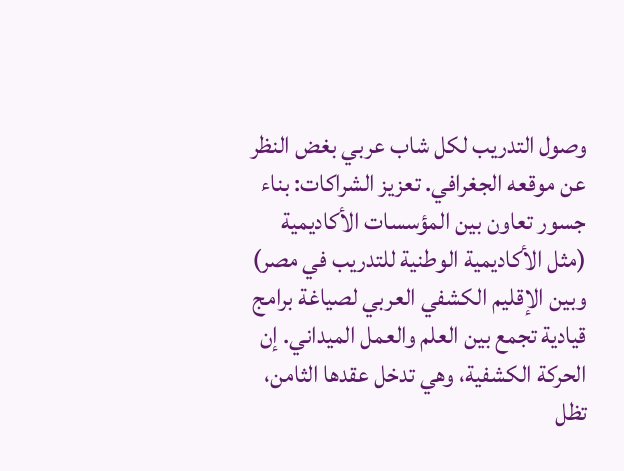وصول التدريب لكل شاب عربي بغض النظر عن موقعه الجغرافي. تعزيز الشراكات: بناء جسور تعاون بين المؤسسات الأكاديمية (مثل الأكاديمية الوطنية للتدريب في مصر) وبين الإقليم الكشفي العربي لصياغة برامج قيادية تجمع بين العلم والعمل الميداني. إن الحركة الكشفية، وهي تدخل عقدها الثامن، تظل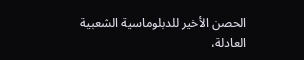الحصن الأخير للدبلوماسية الشعبية العادلة،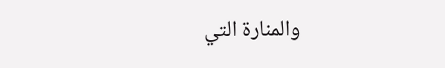والمنارة التي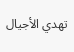تهدي الأجيال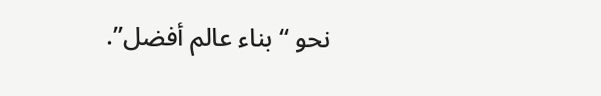نحو “بناء عالم أفضل”.